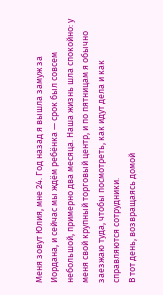Меня зовут Юлия, мне 24. Год назад я вышла замуж за Иордана, и сейчас мы ждём ребёнка — срок был совсем небольшой, примерно два месяца. Наша жизнь шла спокойно: у меня свой крупный торговый центр, и по пятницам я обычно заезжаю туда, чтобы посмотреть, как идут дела и как справляются сотрудники.
В тот день, возвращаясь домой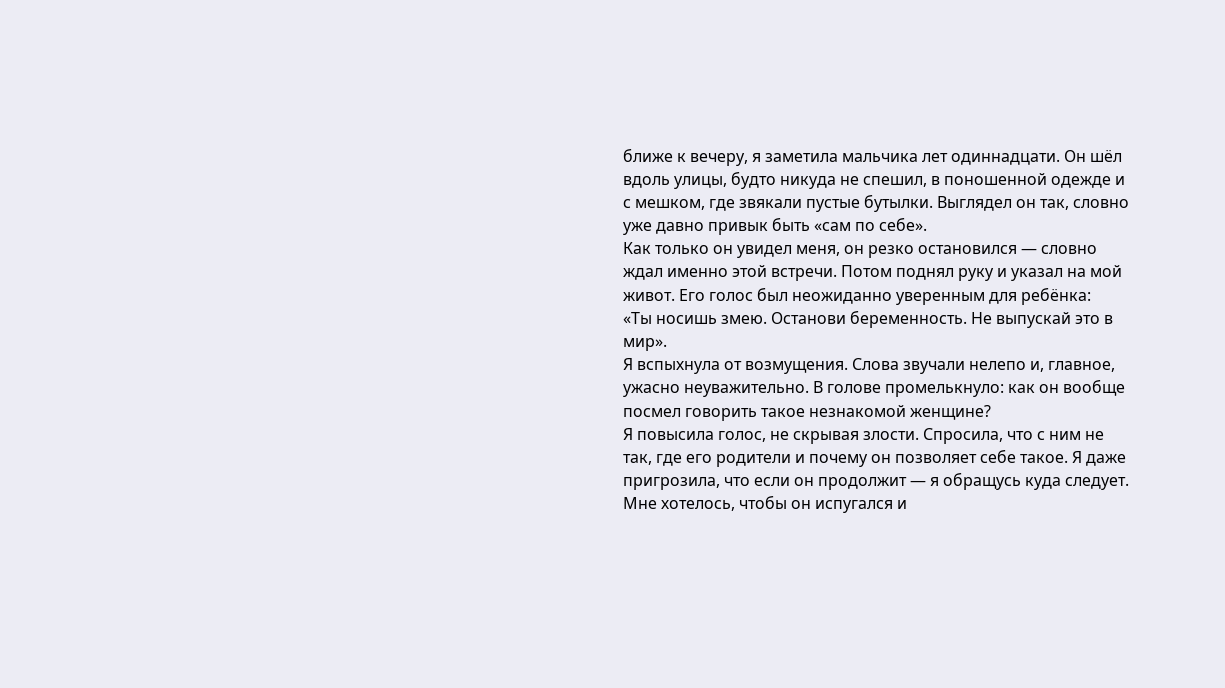ближе к вечеру, я заметила мальчика лет одиннадцати. Он шёл вдоль улицы, будто никуда не спешил, в поношенной одежде и с мешком, где звякали пустые бутылки. Выглядел он так, словно уже давно привык быть «сам по себе».
Как только он увидел меня, он резко остановился — словно ждал именно этой встречи. Потом поднял руку и указал на мой живот. Его голос был неожиданно уверенным для ребёнка:
«Ты носишь змею. Останови беременность. Не выпускай это в мир».
Я вспыхнула от возмущения. Слова звучали нелепо и, главное, ужасно неуважительно. В голове промелькнуло: как он вообще посмел говорить такое незнакомой женщине?
Я повысила голос, не скрывая злости. Спросила, что с ним не так, где его родители и почему он позволяет себе такое. Я даже пригрозила, что если он продолжит — я обращусь куда следует. Мне хотелось, чтобы он испугался и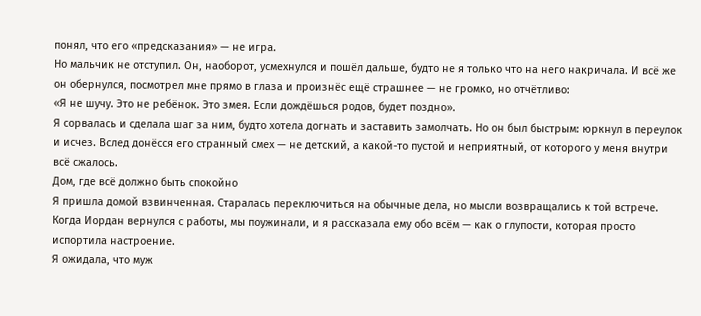понял, что его «предсказания» — не игра.
Но мальчик не отступил. Он, наоборот, усмехнулся и пошёл дальше, будто не я только что на него накричала. И всё же он обернулся, посмотрел мне прямо в глаза и произнёс ещё страшнее — не громко, но отчётливо:
«Я не шучу. Это не ребёнок. Это змея. Если дождёшься родов, будет поздно».
Я сорвалась и сделала шаг за ним, будто хотела догнать и заставить замолчать. Но он был быстрым: юркнул в переулок и исчез. Вслед донёсся его странный смех — не детский, а какой-то пустой и неприятный, от которого у меня внутри всё сжалось.
Дом, где всё должно быть спокойно
Я пришла домой взвинченная. Старалась переключиться на обычные дела, но мысли возвращались к той встрече. Когда Иордан вернулся с работы, мы поужинали, и я рассказала ему обо всём — как о глупости, которая просто испортила настроение.
Я ожидала, что муж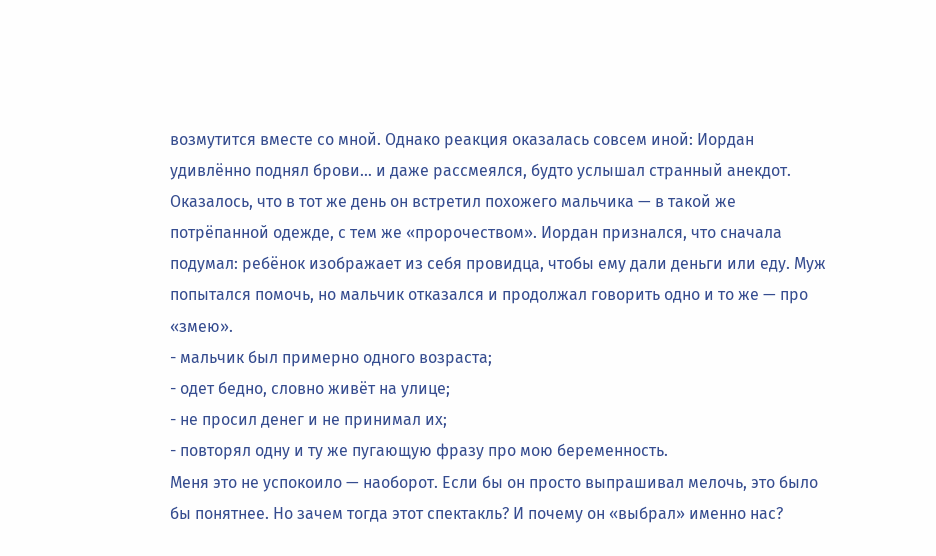возмутится вместе со мной. Однако реакция оказалась совсем иной: Иордан удивлённо поднял брови… и даже рассмеялся, будто услышал странный анекдот.
Оказалось, что в тот же день он встретил похожего мальчика — в такой же потрёпанной одежде, с тем же «пророчеством». Иордан признался, что сначала подумал: ребёнок изображает из себя провидца, чтобы ему дали деньги или еду. Муж попытался помочь, но мальчик отказался и продолжал говорить одно и то же — про «змею».
- мальчик был примерно одного возраста;
- одет бедно, словно живёт на улице;
- не просил денег и не принимал их;
- повторял одну и ту же пугающую фразу про мою беременность.
Меня это не успокоило — наоборот. Если бы он просто выпрашивал мелочь, это было бы понятнее. Но зачем тогда этот спектакль? И почему он «выбрал» именно нас?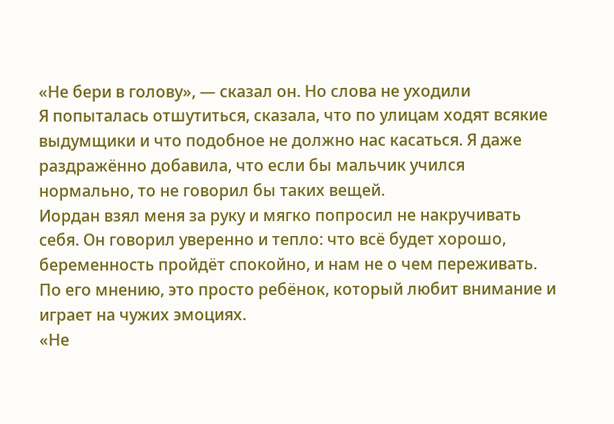«Не бери в голову», — сказал он. Но слова не уходили
Я попыталась отшутиться, сказала, что по улицам ходят всякие выдумщики и что подобное не должно нас касаться. Я даже раздражённо добавила, что если бы мальчик учился нормально, то не говорил бы таких вещей.
Иордан взял меня за руку и мягко попросил не накручивать себя. Он говорил уверенно и тепло: что всё будет хорошо, беременность пройдёт спокойно, и нам не о чем переживать. По его мнению, это просто ребёнок, который любит внимание и играет на чужих эмоциях.
«Не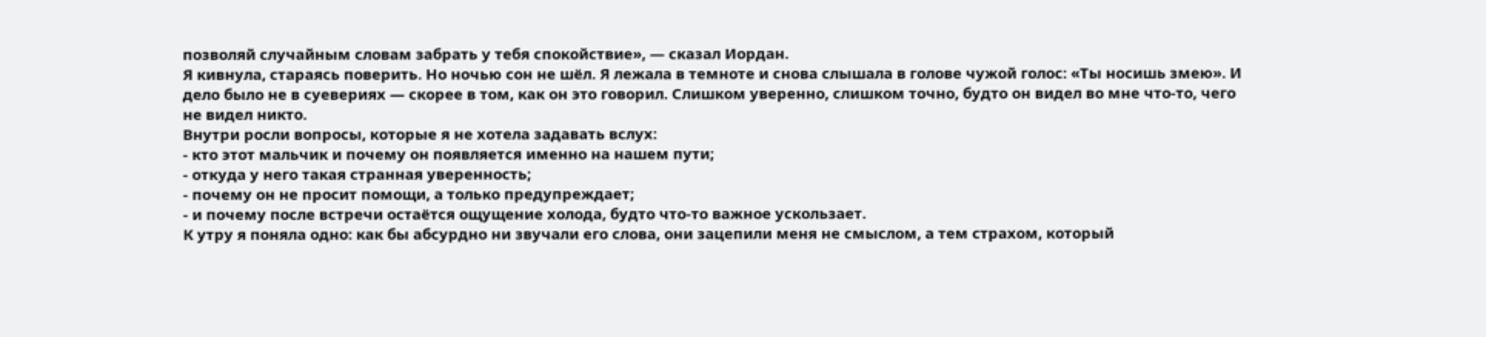позволяй случайным словам забрать у тебя спокойствие», — сказал Иордан.
Я кивнула, стараясь поверить. Но ночью сон не шёл. Я лежала в темноте и снова слышала в голове чужой голос: «Ты носишь змею». И дело было не в суевериях — скорее в том, как он это говорил. Слишком уверенно, слишком точно, будто он видел во мне что-то, чего не видел никто.
Внутри росли вопросы, которые я не хотела задавать вслух:
- кто этот мальчик и почему он появляется именно на нашем пути;
- откуда у него такая странная уверенность;
- почему он не просит помощи, а только предупреждает;
- и почему после встречи остаётся ощущение холода, будто что-то важное ускользает.
К утру я поняла одно: как бы абсурдно ни звучали его слова, они зацепили меня не смыслом, а тем страхом, который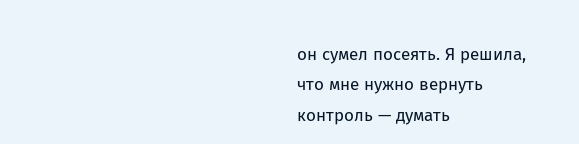он сумел посеять. Я решила, что мне нужно вернуть контроль — думать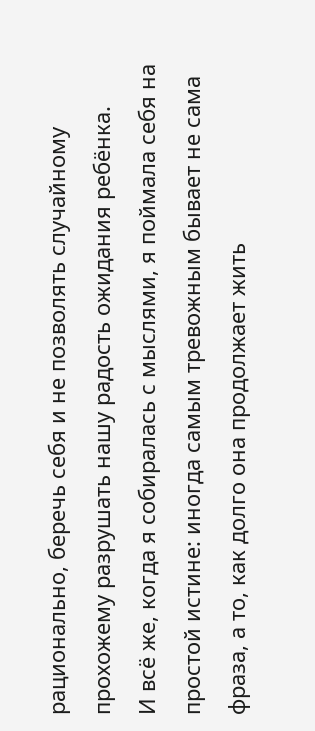рационально, беречь себя и не позволять случайному прохожему разрушать нашу радость ожидания ребёнка.
И всё же, когда я собиралась с мыслями, я поймала себя на простой истине: иногда самым тревожным бывает не сама фраза, а то, как долго она продолжает жить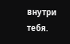внутри тебя.